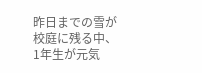昨日までの雪が校庭に残る中、1年生が元気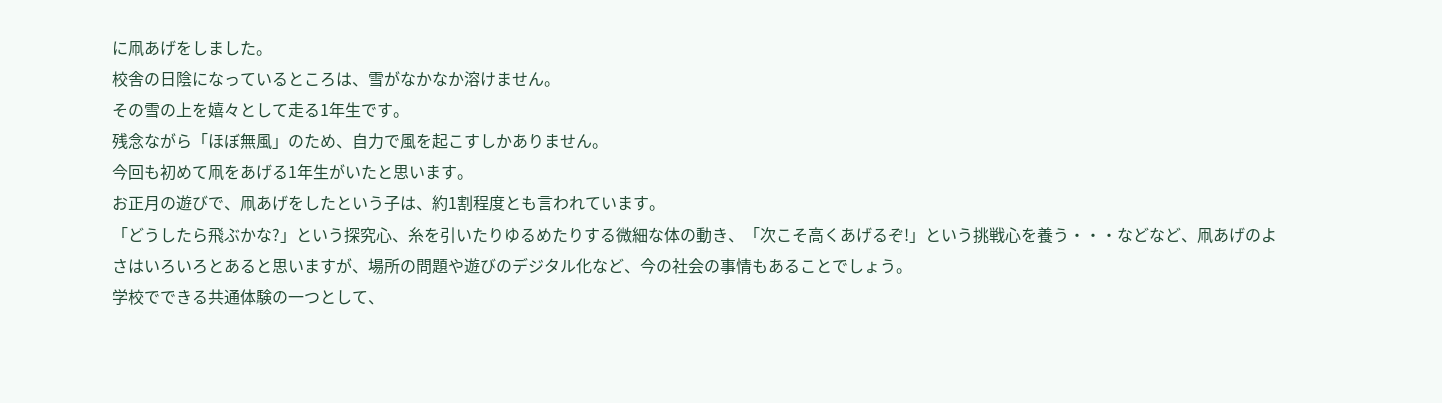に凧あげをしました。
校舎の日陰になっているところは、雪がなかなか溶けません。
その雪の上を嬉々として走る1年生です。
残念ながら「ほぼ無風」のため、自力で風を起こすしかありません。
今回も初めて凧をあげる1年生がいたと思います。
お正月の遊びで、凧あげをしたという子は、約1割程度とも言われています。
「どうしたら飛ぶかな?」という探究心、糸を引いたりゆるめたりする微細な体の動き、「次こそ高くあげるぞ!」という挑戦心を養う・・・などなど、凧あげのよさはいろいろとあると思いますが、場所の問題や遊びのデジタル化など、今の社会の事情もあることでしょう。
学校でできる共通体験の一つとして、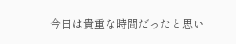今日は貴重な時間だったと思い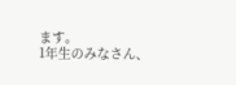ます。
1年生のみなさん、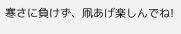寒さに負けず、凧あげ楽しんでね!